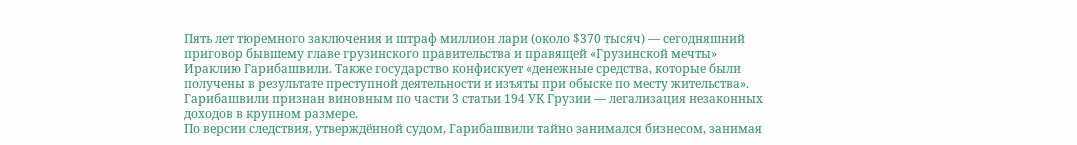Пять лет тюремного заключения и штраф миллион лари (около $370 тысяч) — сегодняшний приговор бывшему главе грузинского правительства и правящей «Грузинской мечты» Ираклию Гарибашвили. Также государство конфискует «денежные средства, которые были получены в результате преступной деятельности и изъяты при обыске по месту жительства». Гарибашвили признан виновным по части 3 статьи 194 УК Грузии — легализация незаконных доходов в крупном размере.
По версии следствия, утверждённой судом, Гарибашвили тайно занимался бизнесом, занимая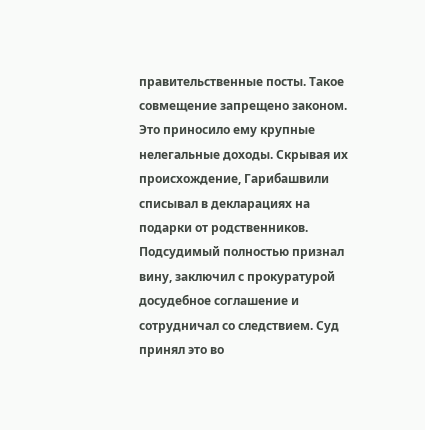правительственные посты. Такое совмещение запрещено законом. Это приносило ему крупные нелегальные доходы. Скрывая их происхождение, Гарибашвили списывал в декларациях на подарки от родственников. Подсудимый полностью признал вину, заключил с прокуратурой досудебное соглашение и сотрудничал со следствием. Суд принял это во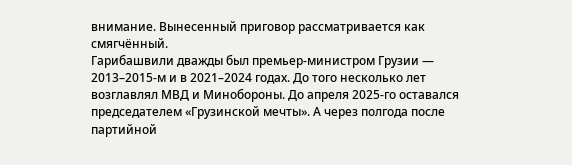внимание. Вынесенный приговор рассматривается как смягчённый.
Гарибашвили дважды был премьер-министром Грузии — 2013–2015-м и в 2021–2024 годах. До того несколько лет возглавлял МВД и Минобороны. До апреля 2025-го оставался председателем «Грузинской мечты». А через полгода после партийной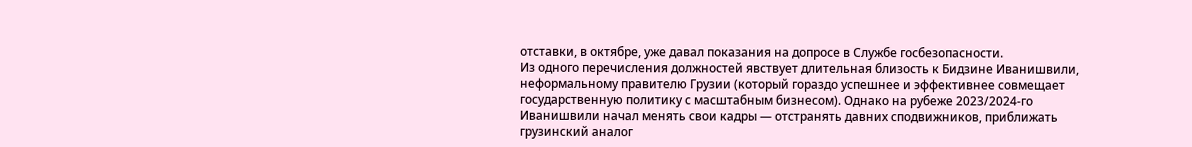отставки, в октябре, уже давал показания на допросе в Службе госбезопасности.
Из одного перечисления должностей явствует длительная близость к Бидзине Иванишвили, неформальному правителю Грузии (который гораздо успешнее и эффективнее совмещает государственную политику с масштабным бизнесом). Однако на рубеже 2023/2024-го Иванишвили начал менять свои кадры — отстранять давних сподвижников, приближать грузинский аналог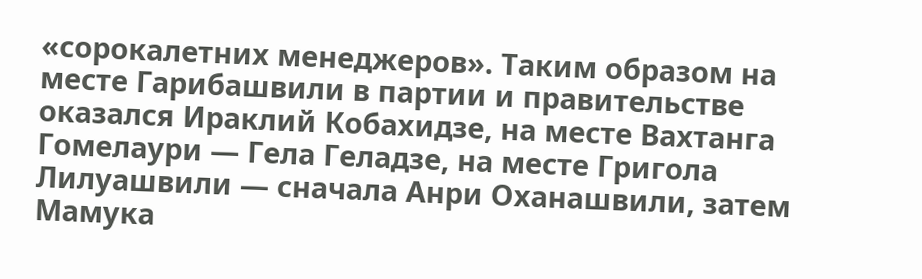«сорокалетних менеджеров». Таким образом на месте Гарибашвили в партии и правительстве оказался Ираклий Кобахидзе, на месте Вахтанга Гомелаури — Гела Геладзе, на месте Григола Лилуашвили — сначала Анри Оханашвили, затем Мамука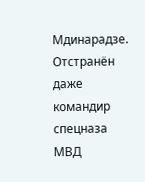Мдинарадзе. Отстранён даже командир спецназа МВД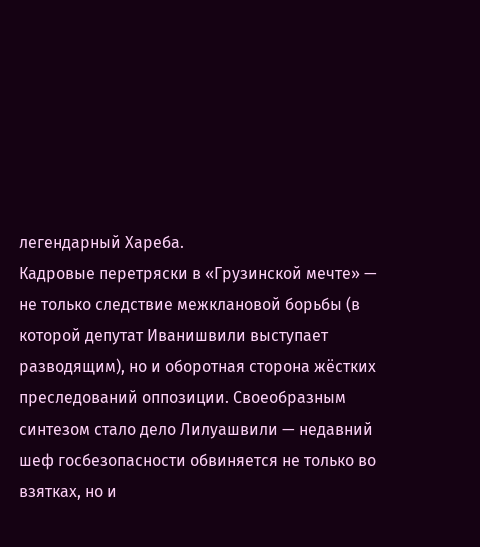легендарный Хареба.
Кадровые перетряски в «Грузинской мечте» — не только следствие межклановой борьбы (в которой депутат Иванишвили выступает разводящим), но и оборотная сторона жёстких преследований оппозиции. Своеобразным синтезом стало дело Лилуашвили — недавний шеф госбезопасности обвиняется не только во взятках, но и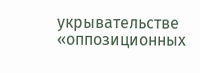укрывательстве «оппозиционных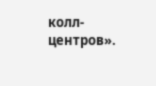колл-центров».